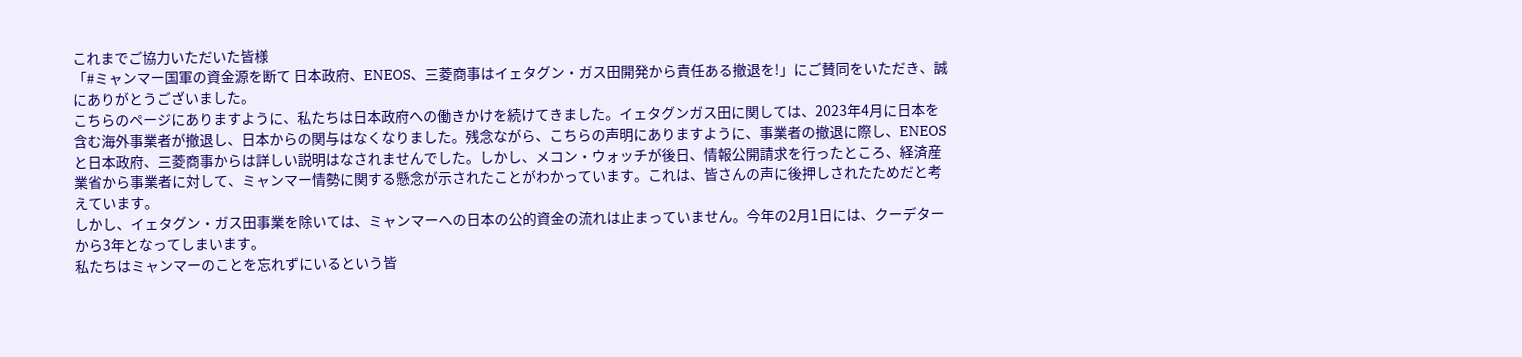これまでご協力いただいた皆様
「#ミャンマー国軍の資金源を断て 日本政府、ENEOS、三菱商事はイェタグン・ガス田開発から責任ある撤退を!」にご賛同をいただき、誠にありがとうございました。
こちらのページにありますように、私たちは日本政府への働きかけを続けてきました。イェタグンガス田に関しては、2023年4月に日本を含む海外事業者が撤退し、日本からの関与はなくなりました。残念ながら、こちらの声明にありますように、事業者の撤退に際し、ENEOS と日本政府、三菱商事からは詳しい説明はなされませんでした。しかし、メコン・ウォッチが後日、情報公開請求を行ったところ、経済産業省から事業者に対して、ミャンマー情勢に関する懸念が示されたことがわかっています。これは、皆さんの声に後押しされたためだと考えています。
しかし、イェタグン・ガス田事業を除いては、ミャンマーへの日本の公的資金の流れは止まっていません。今年の2月1日には、クーデターから3年となってしまいます。
私たちはミャンマーのことを忘れずにいるという皆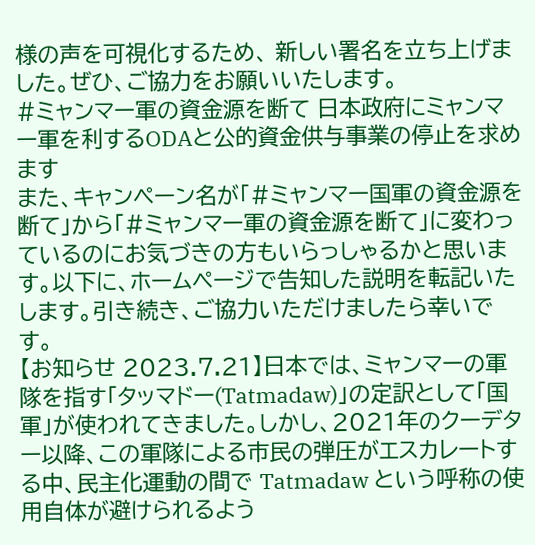様の声を可視化するため、 新しい署名を立ち上げました。ぜひ、ご協力をお願いいたします。
#ミャンマー軍の資金源を断て 日本政府にミャンマー軍を利するODAと公的資金供与事業の停止を求めます
また、キャンペーン名が「#ミャンマー国軍の資金源を断て」から「#ミャンマー軍の資金源を断て」に変わっているのにお気づきの方もいらっしゃるかと思います。以下に、ホームページで告知した説明を転記いたします。引き続き、ご協力いただけましたら幸いです。
【お知らせ 2023.7.21】日本では、ミャンマーの軍隊を指す「タッマドー(Tatmadaw)」の定訳として「国軍」が使われてきました。しかし、2021年のクーデター以降、この軍隊による市民の弾圧がエスカレートする中、民主化運動の間で Tatmadaw という呼称の使用自体が避けられるよう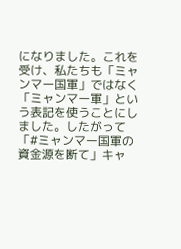になりました。これを受け、私たちも「ミャンマー国軍」ではなく「ミャンマー軍」という表記を使うことにしました。したがって「#ミャンマー国軍の資金源を断て」キャ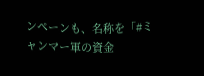ンペーンも、名称を「#ミャンマー軍の資金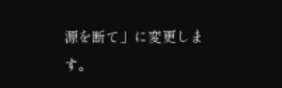源を断て」に変更します。